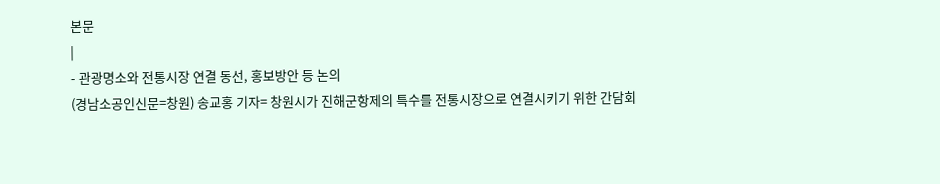본문
|
- 관광명소와 전통시장 연결 동선, 홍보방안 등 논의
(경남소공인신문=창원) 송교홍 기자= 창원시가 진해군항제의 특수를 전통시장으로 연결시키기 위한 간담회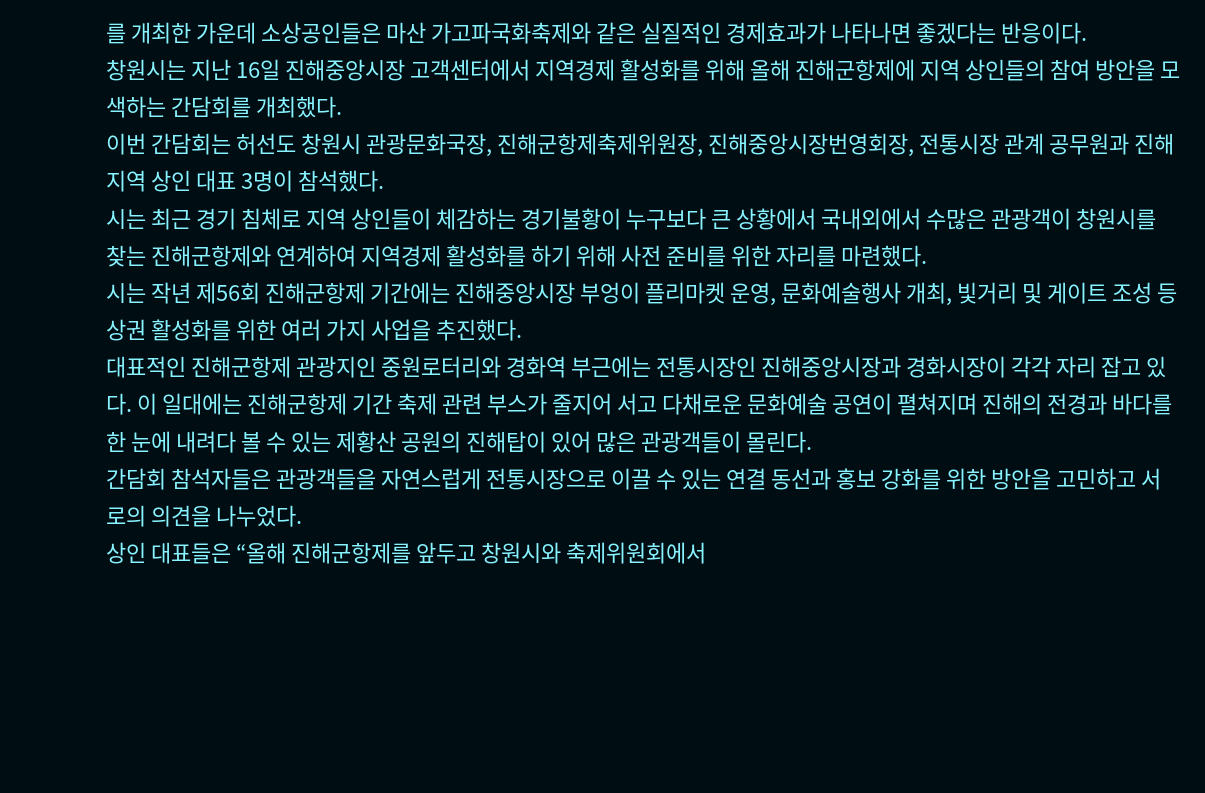를 개최한 가운데 소상공인들은 마산 가고파국화축제와 같은 실질적인 경제효과가 나타나면 좋겠다는 반응이다.
창원시는 지난 16일 진해중앙시장 고객센터에서 지역경제 활성화를 위해 올해 진해군항제에 지역 상인들의 참여 방안을 모색하는 간담회를 개최했다.
이번 간담회는 허선도 창원시 관광문화국장, 진해군항제축제위원장, 진해중앙시장번영회장, 전통시장 관계 공무원과 진해지역 상인 대표 3명이 참석했다.
시는 최근 경기 침체로 지역 상인들이 체감하는 경기불황이 누구보다 큰 상황에서 국내외에서 수많은 관광객이 창원시를 찾는 진해군항제와 연계하여 지역경제 활성화를 하기 위해 사전 준비를 위한 자리를 마련했다.
시는 작년 제56회 진해군항제 기간에는 진해중앙시장 부엉이 플리마켓 운영, 문화예술행사 개최, 빛거리 및 게이트 조성 등 상권 활성화를 위한 여러 가지 사업을 추진했다.
대표적인 진해군항제 관광지인 중원로터리와 경화역 부근에는 전통시장인 진해중앙시장과 경화시장이 각각 자리 잡고 있다. 이 일대에는 진해군항제 기간 축제 관련 부스가 줄지어 서고 다채로운 문화예술 공연이 펼쳐지며 진해의 전경과 바다를 한 눈에 내려다 볼 수 있는 제황산 공원의 진해탑이 있어 많은 관광객들이 몰린다.
간담회 참석자들은 관광객들을 자연스럽게 전통시장으로 이끌 수 있는 연결 동선과 홍보 강화를 위한 방안을 고민하고 서로의 의견을 나누었다.
상인 대표들은 “올해 진해군항제를 앞두고 창원시와 축제위원회에서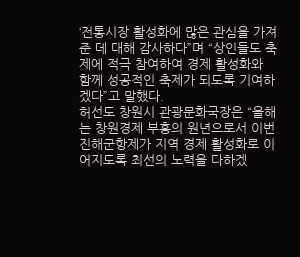‘전통시장 활성화에 많은 관심을 가져 준 데 대해 감사하다”며 “상인들도 축제에 적극 참여하여 경제 활성화와 함께 성공적인 축제가 되도록 기여하겠다”고 말했다.
허선도 창원시 관광문화국장은 “올해는 창원경제 부흥의 원년으로서 이번 진해군항제가 지역 경제 활성화로 이어지도록 최선의 노력을 다하겠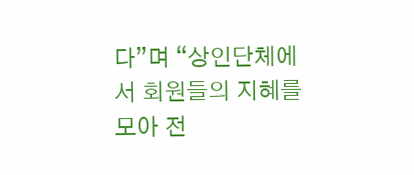다”며 “상인단체에서 회원들의 지혜를 모아 전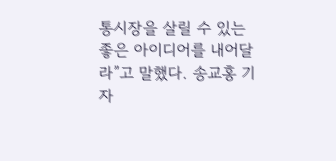통시장을 살릴 수 있는 좋은 아이디어를 내어달라”고 말했다. 송교홍 기자